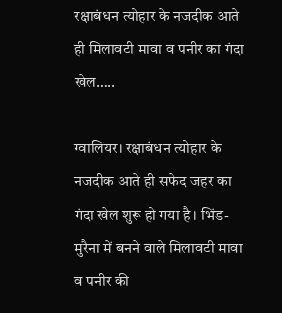रक्षाबंधन त्योहार के नजदीक आते ही मिलावटी मावा व पनीर का गंदा खेल…..

ग्वालियर। रक्षाबंधन त्योहार के नजदीक आते ही सफेद जहर का गंदा खेल शुरू हो गया है। भिंड-मुरैना में बनने वाले मिलावटी मावा व पनीर की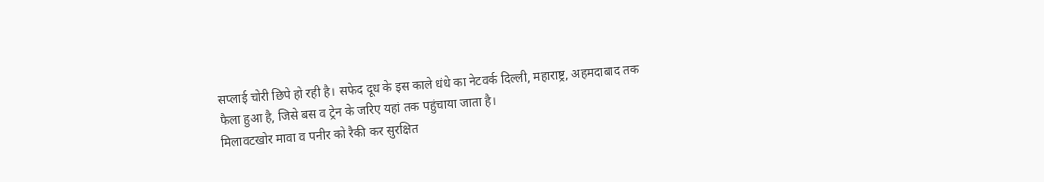सप्लाई चोरी छिपे हो रही है। सफेद दूध के इस काले धंधे का नेटवर्क दिल्ली, महाराष्ट्र, अहमदाबाद तक फैला हुआ है, जिसे बस व ट्रेन के जरिए यहां तक पहुंचाया जाता है।
मिलावटखोर मावा व पनीर को रैकी कर सुरक्षित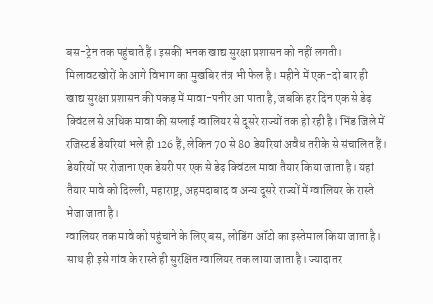बस-ट्रेन तक पहुंचाते हैं। इसकी भनक खाद्य सुरक्षा प्रशासन को नहीं लगती। मिलावटखोरों के आगे विभाग का मुखबिर तंत्र भी फेल है। महीने में एक-दो बार ही खाद्य सुरक्षा प्रशासन की पकड़ में मावा-पनीर आ पाता है, जबकि हर दिन एक से डेढ़ क्विंटल से अधिक मावा की सप्लाई ग्वालियर से दूसरे राज्यों तक हो रही है। भिंड जिले में रजिस्टर्ड डेयरियां भले ही 126 हैं, लेकिन 70 से 80 डेयरियां अवैध तरीके से संचालित हैं। डेयरियों पर रोजाना एक डेयरी पर एक से डेढ़ क्विंटल मावा तैयार किया जाता है। यहां तैयार मावे को दिल्ली, महाराष्ट्र, अहमदाबाद व अन्य दूसरे राज्यों में ग्वालियर के रास्ते भेजा जाता है।
ग्वालियर तक मावे को पहुंचाने के लिए बस, लोडिंग ऑटो का इस्तेमाल किया जाता है। साथ ही इसे गांव के रास्ते ही सुरक्षित ग्वालियर तक लाया जाता है। ज्यादातर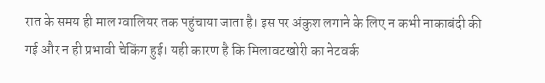रात के समय ही माल ग्वालियर तक पहुंचाया जाता है। इस पर अंकुश लगाने के लिए न कभी नाकाबंदी की गई और न ही प्रभावी चेकिंग हुई। यही कारण है कि मिलावटखोरी का नेटवर्क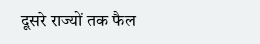दूसरे राज्यों तक फैल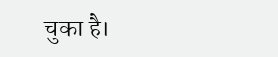चुका है।